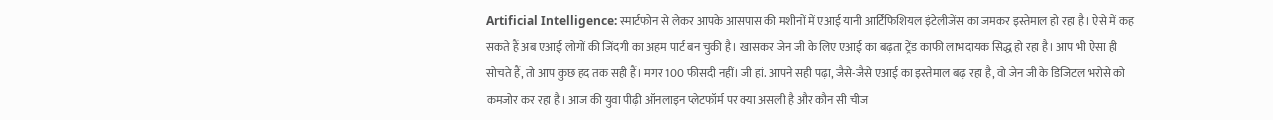Artificial Intelligence: स्मार्टफोन से लेकर आपके आसपास की मशीनों में एआई यानी आर्टिफिशियल इंटेलीजेंस का जमकर इस्तेमाल हो रहा है। ऐसे में कह सकते हैं अब एआई लोगों की जिंदगी का अहम पार्ट बन चुकी है। खासकर जेन जी के लिए एआई का बढ़ता ट्रेंड काफी लाभदायक सिद्ध हो रहा है। आप भी ऐसा ही सोचते हैं, तो आप कुछ हद तक सही हैं। मगर 100 फीसदी नहीं। जी हां. आपने सही पढ़ा, जैसे-जैसे एआई का इस्तेमाल बढ़ रहा है, वो जेन जी के डिजिटल भरोसे को कमजोर कर रहा है। आज की युवा पीढ़ी ऑनलाइन प्लेटफॉर्म पर क्या असली है और कौन सी चीज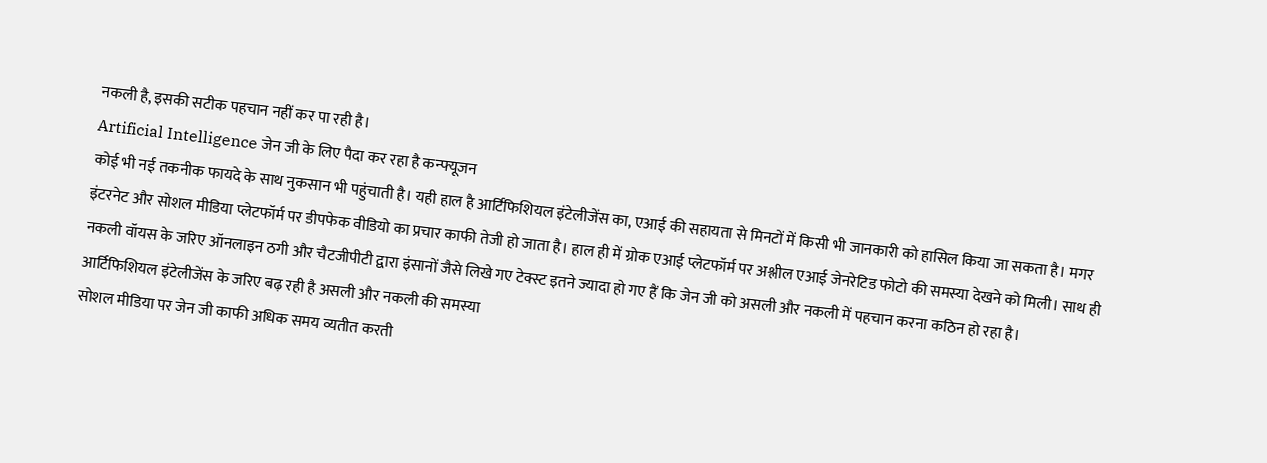नकली है, इसकी सटीक पहचान नहीं कर पा रही है।
Artificial Intelligence जेन जी के लिए पैदा कर रहा है कन्फ्यूजन
कोई भी नई तकनीक फायदे के साथ नुकसान भी पहुंचाती है। यही हाल है आर्टिफिशियल इंटेलीजेंस का, एआई की सहायता से मिनटों में किसी भी जानकारी को हासिल किया जा सकता है। मगर इंटरनेट और सोशल मीडिया प्लेटफॉर्म पर डीपफेक वीडियो का प्रचार काफी तेजी हो जाता है। हाल ही में ग्रोक एआई प्लेटफॉर्म पर अश्लील एआई जेनरेटिड फोटो की समस्या देखने को मिली। साथ ही नकली वॉयस के जरिए ऑनलाइन ठगी और चैटजीपीटी द्वारा इंसानों जैसे लिखे गए टेक्स्ट इतने ज्यादा हो गए हैं कि जेन जी को असली और नकली में पहचान करना कठिन हो रहा है।
आर्टिफिशियल इंटेलीजेंस के जरिए बढ़ रही है असली और नकली की समस्या
सोशल मीडिया पर जेन जी काफी अधिक समय व्यतीत करती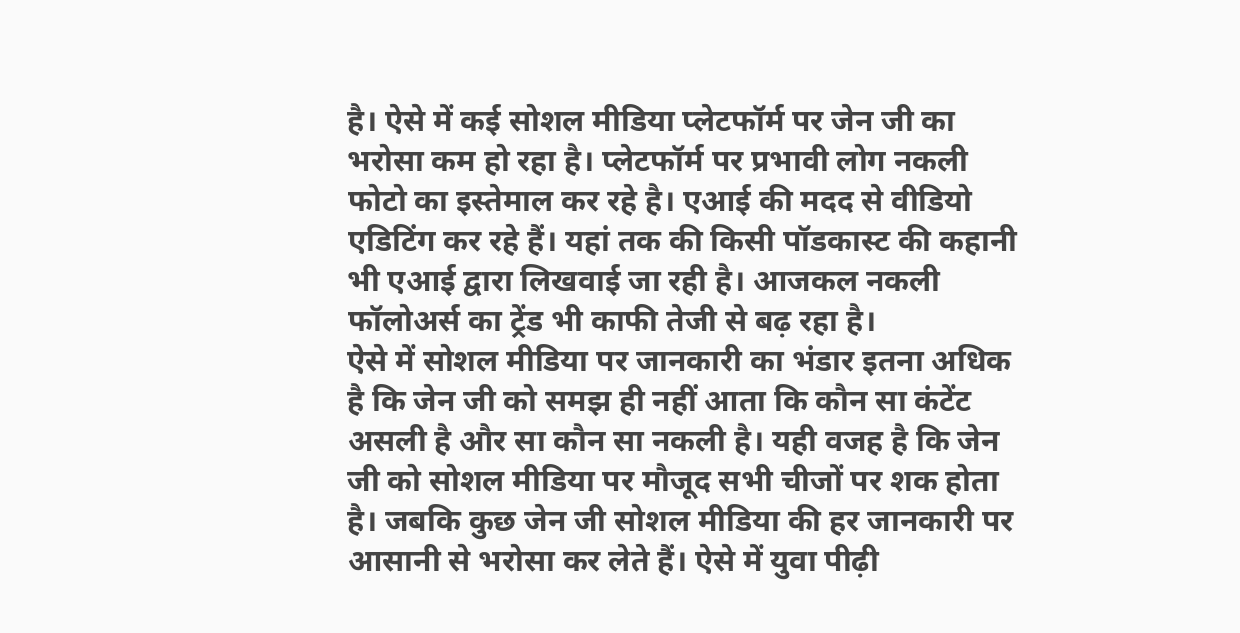है। ऐसे में कई सोशल मीडिया प्लेटफॉर्म पर जेन जी का भरोसा कम हो रहा है। प्लेटफॉर्म पर प्रभावी लोग नकली फोटो का इस्तेमाल कर रहे है। एआई की मदद से वीडियो एडिटिंग कर रहे हैं। यहां तक की किसी पॉडकास्ट की कहानी भी एआई द्वारा लिखवाई जा रही है। आजकल नकली फॉलोअर्स का ट्रेंड भी काफी तेजी से बढ़ रहा है।
ऐसे में सोशल मीडिया पर जानकारी का भंडार इतना अधिक है कि जेन जी को समझ ही नहीं आता कि कौन सा कंटेंट असली है और सा कौन सा नकली है। यही वजह है कि जेन जी को सोशल मीडिया पर मौजूद सभी चीजों पर शक होता है। जबकि कुछ जेन जी सोशल मीडिया की हर जानकारी पर आसानी से भरोसा कर लेते हैं। ऐसे में युवा पीढ़ी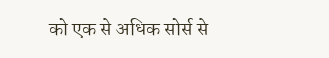को एक से अधिक सोर्स से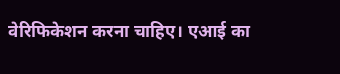वेरिफिकेशन करना चाहिए। एआई का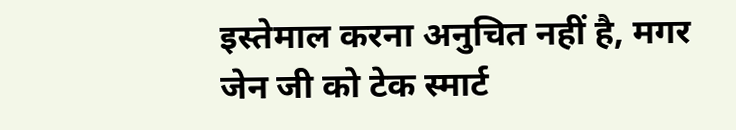इस्तेमाल करना अनुचित नहीं है, मगर जेन जी को टेक स्मार्ट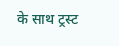के साथ ट्रस्ट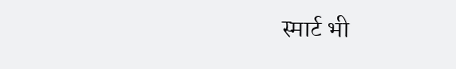स्मार्ट भी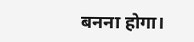बनना होगा।